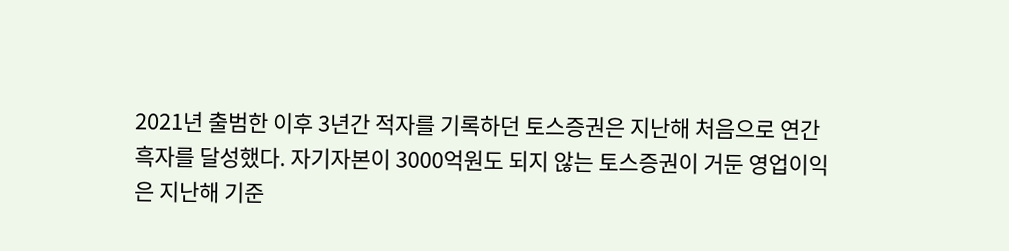2021년 출범한 이후 3년간 적자를 기록하던 토스증권은 지난해 처음으로 연간 흑자를 달성했다. 자기자본이 3000억원도 되지 않는 토스증권이 거둔 영업이익은 지난해 기준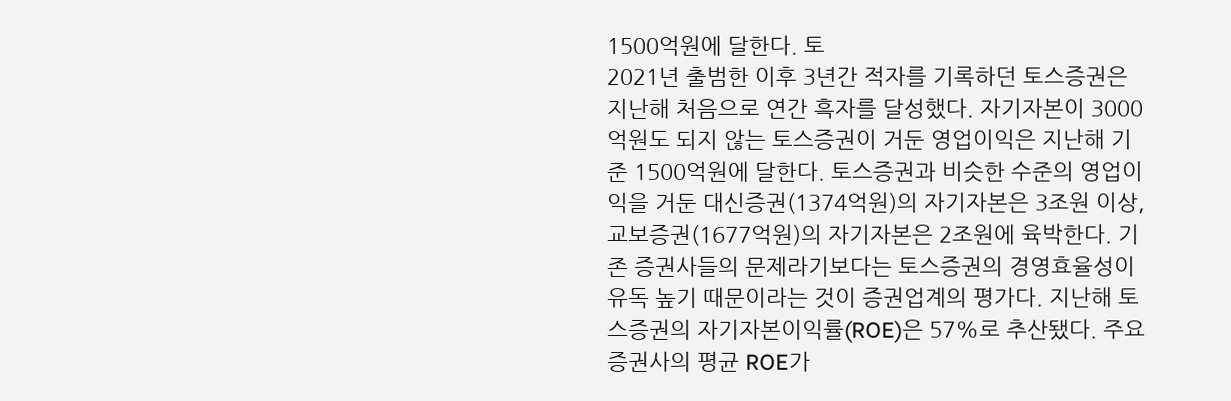1500억원에 달한다. 토
2021년 출범한 이후 3년간 적자를 기록하던 토스증권은 지난해 처음으로 연간 흑자를 달성했다. 자기자본이 3000억원도 되지 않는 토스증권이 거둔 영업이익은 지난해 기준 1500억원에 달한다. 토스증권과 비슷한 수준의 영업이익을 거둔 대신증권(1374억원)의 자기자본은 3조원 이상, 교보증권(1677억원)의 자기자본은 2조원에 육박한다. 기존 증권사들의 문제라기보다는 토스증권의 경영효율성이 유독 높기 때문이라는 것이 증권업계의 평가다. 지난해 토스증권의 자기자본이익률(ROE)은 57%로 추산됐다. 주요 증권사의 평균 ROE가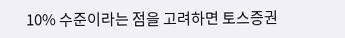10% 수준이라는 점을 고려하면 토스증권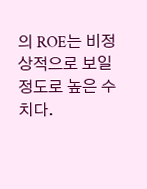의 ROE는 비정상적으로 보일 정도로 높은 수치다.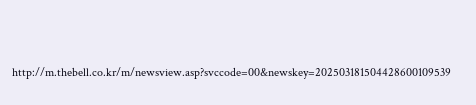http://m.thebell.co.kr/m/newsview.asp?svccode=00&newskey=202503181504428600109539